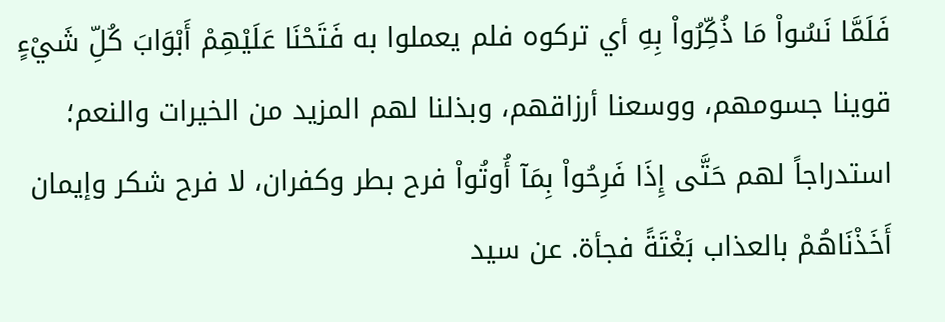فَلَمَّا نَسُواْ مَا ذُكِّرُواْ بِهِ أي تركوه فلم يعملوا به فَتَحْنَا عَلَيْهِمْ أَبْوَابَ كُلِّ شَيْءٍ قوينا جسومهم، ووسعنا أرزاقهم، وبذلنا لهم المزيد من الخيرات والنعم؛ استدراجاً لهم حَتَّى إِذَا فَرِحُواْ بِمَآ أُوتُواْ فرح بطر وكفران، لا فرح شكر وإيمان أَخَذْنَاهُمْ بالعذاب بَغْتَةً فجأة. عن سيد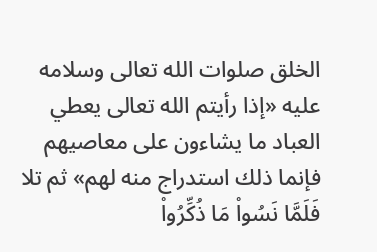الخلق صلوات الله تعالى وسلامه عليه «إذا رأيتم الله تعالى يعطي العباد ما يشاءون على معاصيهم فإنما ذلك استدراج منه لهم» ثم تلا فَلَمَّا نَسُواْ مَا ذُكِّرُواْ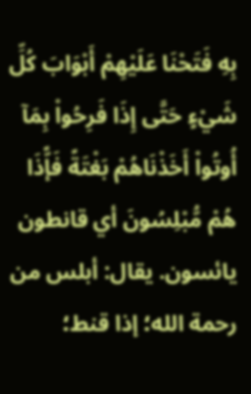بِهِ فَتَحْنَا عَلَيْهِمْ أَبْوَابَ كُلِّ شَيْءٍ حَتَّى إِذَا فَرِحُواْ بِمَآ أُوتُواْ أَخَذْنَاهُمْ بَغْتَةً فَإًّذَا هُمْ مُّبْلِسُونَ أي قانطون يائسون. يقال: أبلس من رحمة الله؛ إذا قنط؛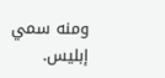ومنه سمي إبليس.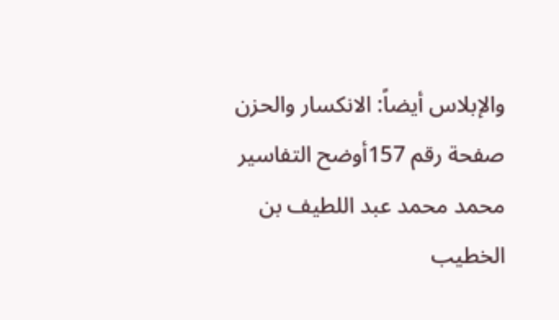والإبلاس أيضاً: الانكسار والحزن
صفحة رقم 157أوضح التفاسير
محمد محمد عبد اللطيف بن الخطيب